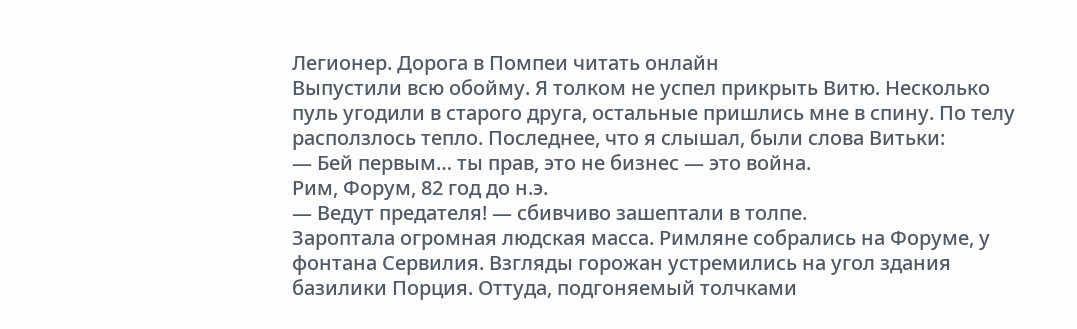Легионер. Дорога в Помпеи читать онлайн
Выпустили всю обойму. Я толком не успел прикрыть Витю. Несколько пуль угодили в старого друга, остальные пришлись мне в спину. По телу расползлось тепло. Последнее, что я слышал, были слова Витьки:
— Бей первым… ты прав, это не бизнес — это война.
Рим, Форум, 82 год до н.э.
— Ведут предателя! — сбивчиво зашептали в толпе.
Зароптала огромная людская масса. Римляне собрались на Форуме, у фонтана Сервилия. Взгляды горожан устремились на угол здания базилики Порция. Оттуда, подгоняемый толчками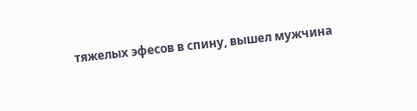тяжелых эфесов в спину, вышел мужчина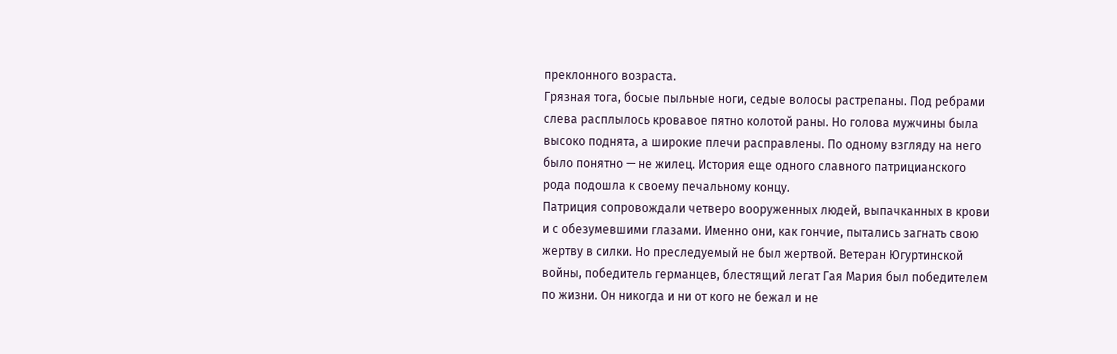преклонного возраста.
Грязная тога, босые пыльные ноги, седые волосы растрепаны. Под ребрами слева расплылось кровавое пятно колотой раны. Но голова мужчины была высоко поднята, а широкие плечи расправлены. По одному взгляду на него было понятно — не жилец. История еще одного славного патрицианского рода подошла к своему печальному концу.
Патриция сопровождали четверо вооруженных людей, выпачканных в крови и с обезумевшими глазами. Именно они, как гончие, пытались загнать свою жертву в силки. Но преследуемый не был жертвой. Ветеран Югуртинской войны, победитель германцев, блестящий легат Гая Мария был победителем по жизни. Он никогда и ни от кого не бежал и не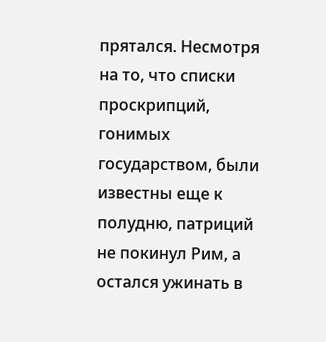прятался. Несмотря на то, что списки проскрипций, гонимых государством, были известны еще к полудню, патриций не покинул Рим, а остался ужинать в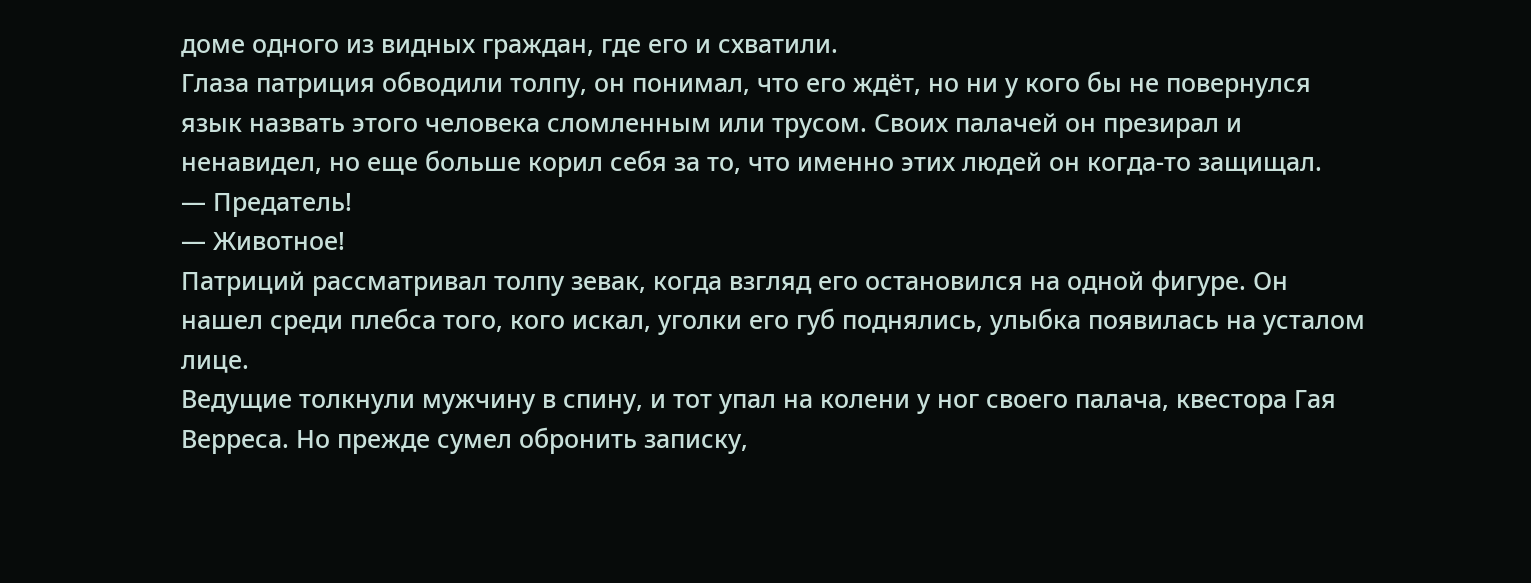доме одного из видных граждан, где его и схватили.
Глаза патриция обводили толпу, он понимал, что его ждёт, но ни у кого бы не повернулся язык назвать этого человека сломленным или трусом. Своих палачей он презирал и ненавидел, но еще больше корил себя за то, что именно этих людей он когда-то защищал.
— Предатель!
— Животное!
Патриций рассматривал толпу зевак, когда взгляд его остановился на одной фигуре. Он нашел среди плебса того, кого искал, уголки его губ поднялись, улыбка появилась на усталом лице.
Ведущие толкнули мужчину в спину, и тот упал на колени у ног своего палача, квестора Гая Верреса. Но прежде сумел обронить записку,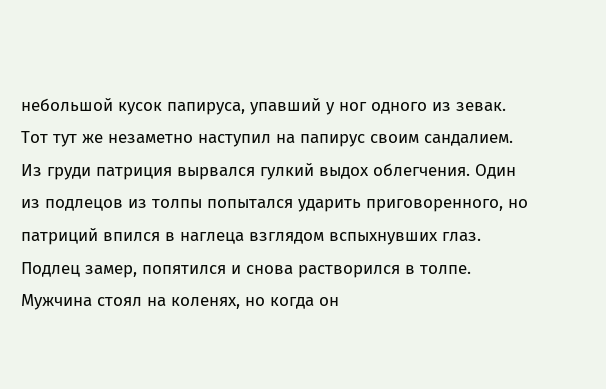небольшой кусок папируса, упавший у ног одного из зевак. Тот тут же незаметно наступил на папирус своим сандалием.
Из груди патриция вырвался гулкий выдох облегчения. Один из подлецов из толпы попытался ударить приговоренного, но патриций впился в наглеца взглядом вспыхнувших глаз. Подлец замер, попятился и снова растворился в толпе. Мужчина стоял на коленях, но когда он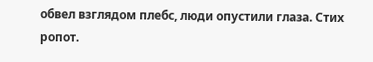обвел взглядом плебс, люди опустили глаза. Стих ропот.